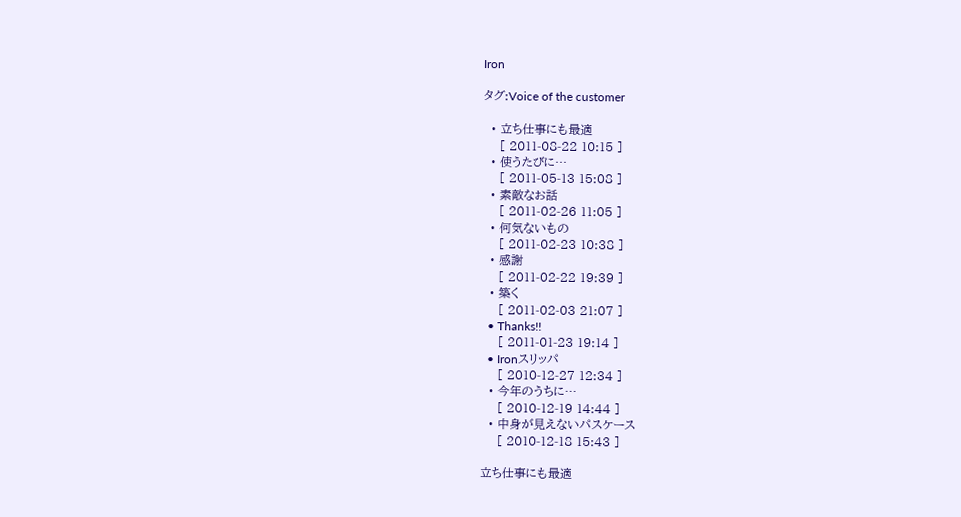Iron

タグ:Voice of the customer

  • 立ち仕事にも最適
    [ 2011-08-22 10:15 ]
  • 使うたびに…
    [ 2011-05-13 15:08 ]
  • 素敵なお話
    [ 2011-02-26 11:05 ]
  • 何気ないもの
    [ 2011-02-23 10:38 ]
  • 感謝
    [ 2011-02-22 19:39 ]
  • 築く
    [ 2011-02-03 21:07 ]
  • Thanks!!
    [ 2011-01-23 19:14 ]
  • Ironスリッパ
    [ 2010-12-27 12:34 ]
  • 今年のうちに…
    [ 2010-12-19 14:44 ]
  • 中身が見えないパスケース
    [ 2010-12-18 15:43 ]

立ち仕事にも最適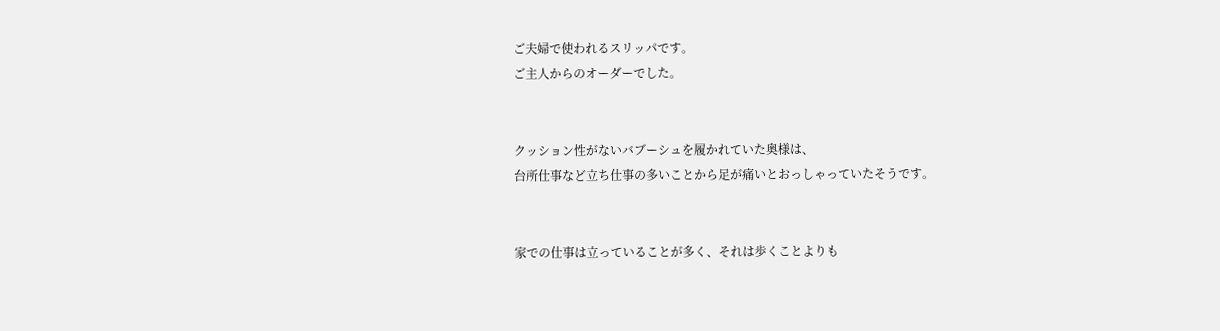ご夫婦で使われるスリッパです。
ご主人からのオーダーでした。


クッション性がないバブーシュを履かれていた奥様は、
台所仕事など立ち仕事の多いことから足が痛いとおっしゃっていたそうです。


家での仕事は立っていることが多く、それは歩くことよりも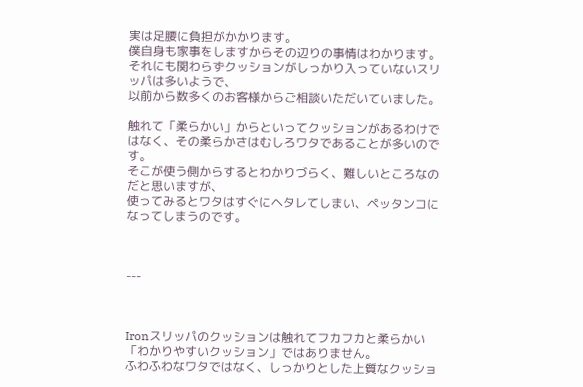実は足腰に負担がかかります。
僕自身も家事をしますからその辺りの事情はわかります。
それにも関わらずクッションがしっかり入っていないスリッパは多いようで、
以前から数多くのお客様からご相談いただいていました。

触れて「柔らかい」からといってクッションがあるわけではなく、その柔らかさはむしろワタであることが多いのです。
そこが使う側からするとわかりづらく、難しいところなのだと思いますが、
使ってみるとワタはすぐにヘタレてしまい、ペッタンコになってしまうのです。



---



Ironスリッパのクッションは触れてフカフカと柔らかい「わかりやすいクッション」ではありません。
ふわふわなワタではなく、しっかりとした上質なクッショ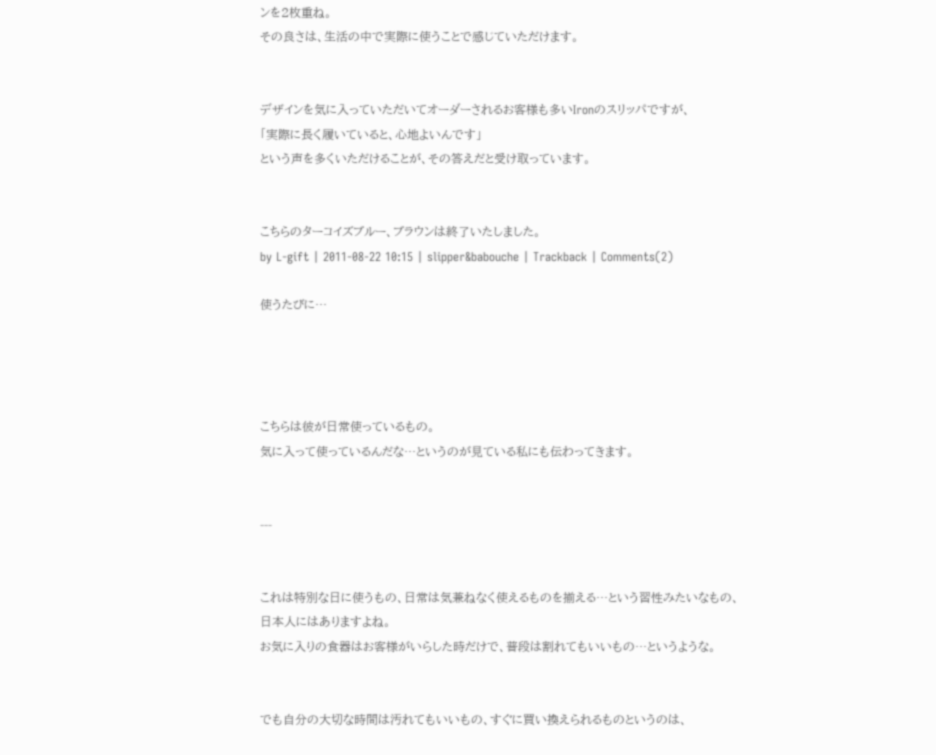ンを2枚重ね。
その良さは、生活の中で実際に使うことで感じていただけます。


デザインを気に入っていただいてオーダーされるお客様も多いIronのスリッパですが、
「実際に長く履いていると、心地よいんです」
という声を多くいただけることが、その答えだと受け取っています。


こちらのターコイズブルー、ブラウンは終了いたしました。
by L-gift | 2011-08-22 10:15 | slipper&babouche | Trackback | Comments(2)

使うたびに…




こちらは彼が日常使っているもの。
気に入って使っているんだな…というのが見ている私にも伝わってきます。


---


これは特別な日に使うもの、日常は気兼ねなく使えるものを揃える…という習性みたいなもの、
日本人にはありますよね。
お気に入りの食器はお客様がいらした時だけで、普段は割れてもいいもの…というような。


でも自分の大切な時間は汚れてもいいもの、すぐに買い換えられるものというのは、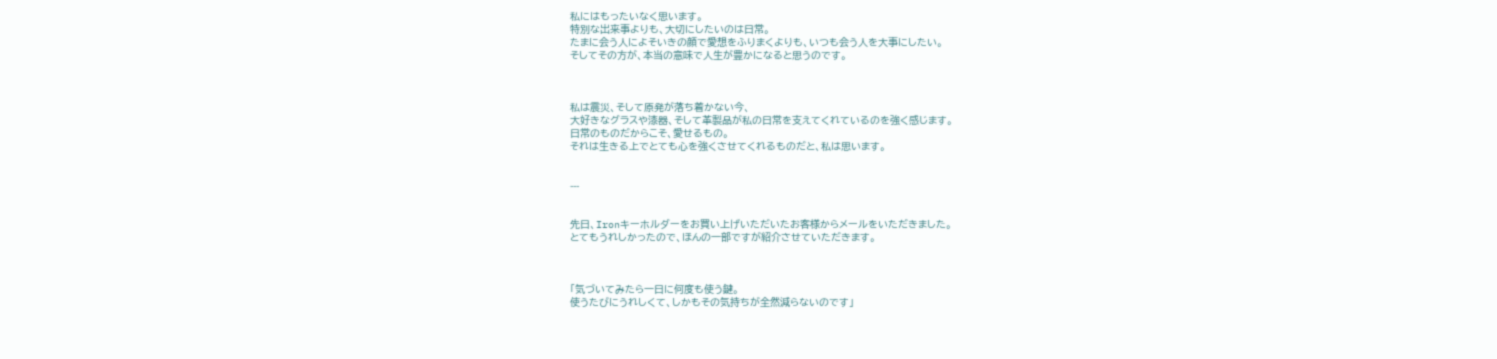私にはもったいなく思います。
特別な出来事よりも、大切にしたいのは日常。
たまに会う人によそいきの顔で愛想をふりまくよりも、いつも会う人を大事にしたい。
そしてその方が、本当の意味で人生が豊かになると思うのです。



私は震災、そして原発が落ち着かない今、
大好きなグラスや漆器、そして革製品が私の日常を支えてくれているのを強く感じます。
日常のものだからこそ、愛せるもの。
それは生きる上でとても心を強くさせてくれるものだと、私は思います。


---


先日、Ironキーホルダーをお買い上げいただいたお客様からメールをいただきました。
とてもうれしかったので、ほんの一部ですが紹介させていただきます。



「気づいてみたら一日に何度も使う鍵。
使うたびにうれしくて、しかもその気持ちが全然減らないのです」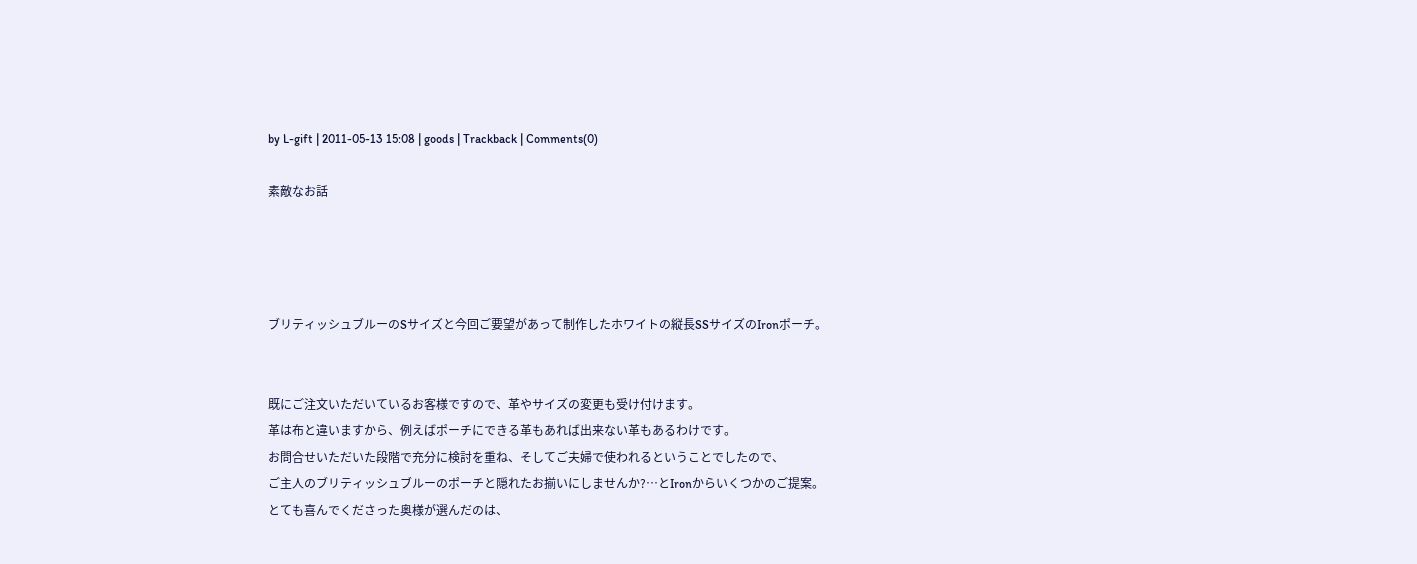by L-gift | 2011-05-13 15:08 | goods | Trackback | Comments(0)

素敵なお話




ブリティッシュブルーのSサイズと今回ご要望があって制作したホワイトの縦長SSサイズのIronポーチ。


既にご注文いただいているお客様ですので、革やサイズの変更も受け付けます。
革は布と違いますから、例えばポーチにできる革もあれば出来ない革もあるわけです。
お問合せいただいた段階で充分に検討を重ね、そしてご夫婦で使われるということでしたので、
ご主人のブリティッシュブルーのポーチと隠れたお揃いにしませんか?…とIronからいくつかのご提案。
とても喜んでくださった奥様が選んだのは、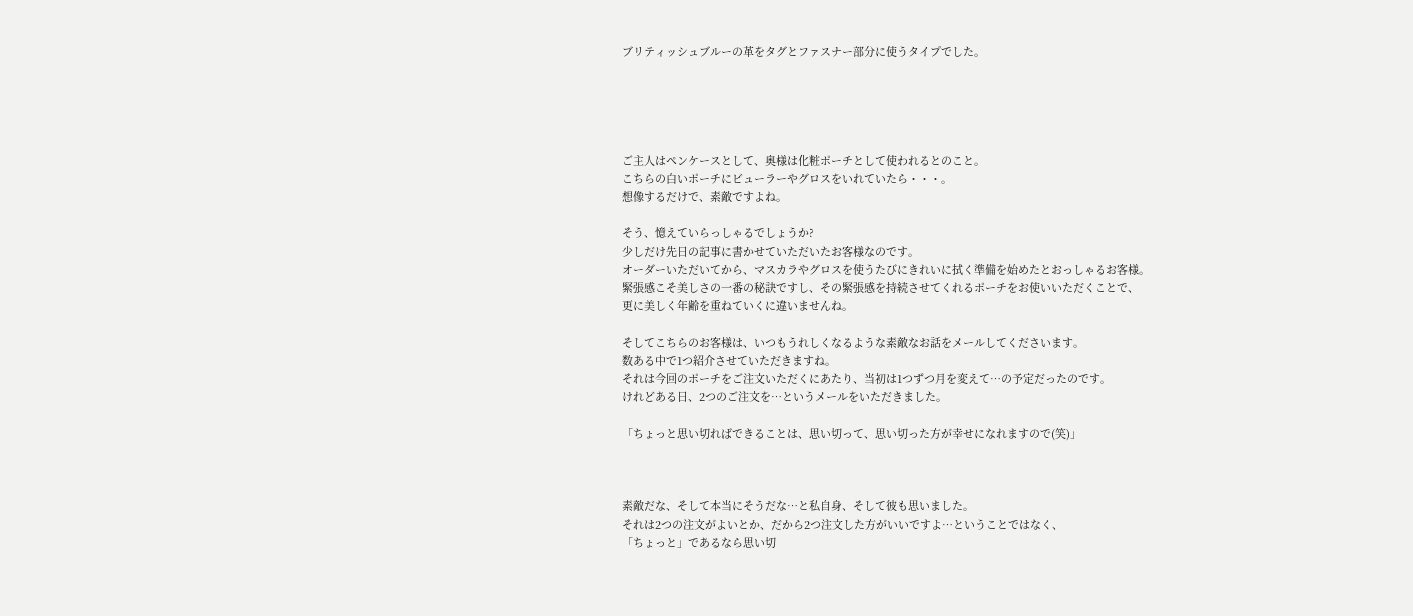ブリティッシュブルーの革をタグとファスナー部分に使うタイプでした。





ご主人はペンケースとして、奥様は化粧ポーチとして使われるとのこと。
こちらの白いポーチにビューラーやグロスをいれていたら・・・。
想像するだけで、素敵ですよね。

そう、憶えていらっしゃるでしょうか?
少しだけ先日の記事に書かせていただいたお客様なのです。
オーダーいただいてから、マスカラやグロスを使うたびにきれいに拭く準備を始めたとおっしゃるお客様。
緊張感こそ美しさの一番の秘訣ですし、その緊張感を持続させてくれるポーチをお使いいただくことで、
更に美しく年齢を重ねていくに違いませんね。

そしてこちらのお客様は、いつもうれしくなるような素敵なお話をメールしてくださいます。
数ある中で1つ紹介させていただきますね。
それは今回のポーチをご注文いただくにあたり、当初は1つずつ月を変えて…の予定だったのです。
けれどある日、2つのご注文を…というメールをいただきました。

「ちょっと思い切ればできることは、思い切って、思い切った方が幸せになれますので(笑)」



素敵だな、そして本当にそうだな…と私自身、そして彼も思いました。
それは2つの注文がよいとか、だから2つ注文した方がいいですよ…ということではなく、
「ちょっと」であるなら思い切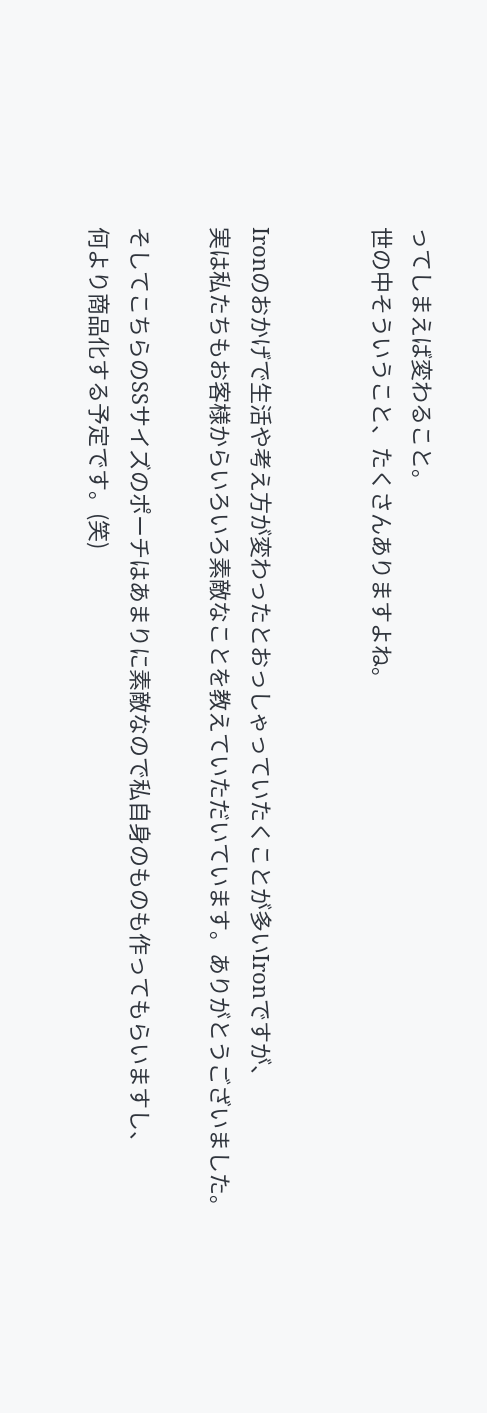ってしまえば変わること。
世の中そういうこと、たくさんありますよね。


Ironのおかげで生活や考え方が変わったとおっしゃっていたくことが多いIronですが、
実は私たちもお客様からいろいろ素敵なことを教えていただいています。ありがとうございました。

そしてこちらのSSサイズのポーチはあまりに素敵なので私自身のものも作ってもらいますし、
何より商品化する予定です。(笑)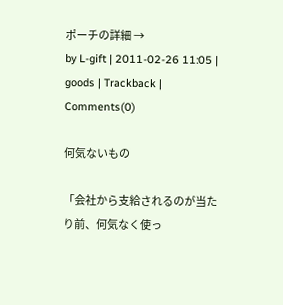ポーチの詳細 →
by L-gift | 2011-02-26 11:05 | goods | Trackback | Comments(0)

何気ないもの

「会社から支給されるのが当たり前、何気なく使っ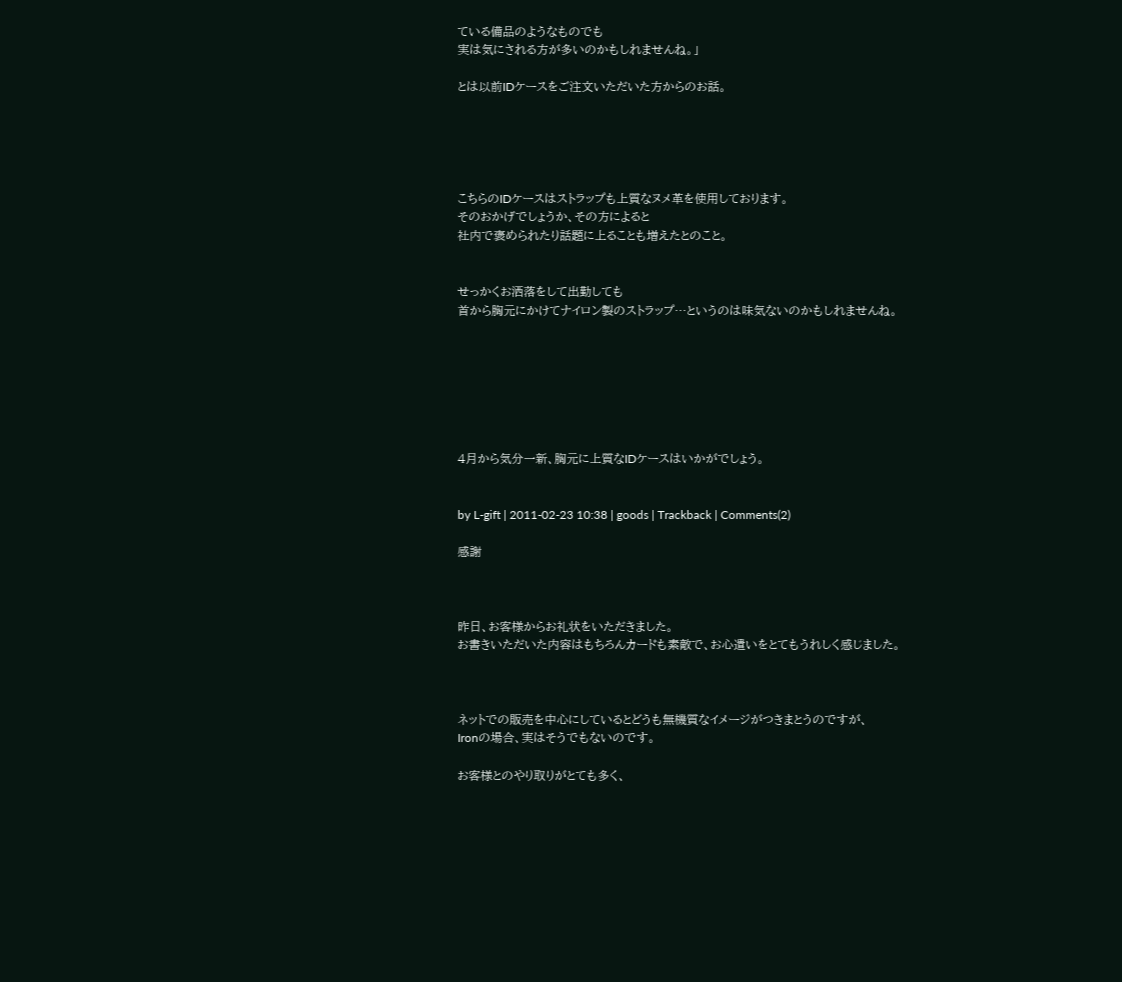ている備品のようなものでも
実は気にされる方が多いのかもしれませんね。」

とは以前IDケースをご注文いただいた方からのお話。





こちらのIDケースはストラップも上質なヌメ革を使用しております。
そのおかげでしょうか、その方によると
社内で褒められたり話題に上ることも増えたとのこと。


せっかくお洒落をして出勤しても
首から胸元にかけてナイロン製のストラップ…というのは味気ないのかもしれませんね。







4月から気分一新、胸元に上質なIDケースはいかがでしょう。


by L-gift | 2011-02-23 10:38 | goods | Trackback | Comments(2)

感謝



昨日、お客様からお礼状をいただきました。
お書きいただいた内容はもちろんカードも素敵で、お心遣いをとてもうれしく感じました。



ネットでの販売を中心にしているとどうも無機質なイメージがつきまとうのですが、
Ironの場合、実はそうでもないのです。

お客様とのやり取りがとても多く、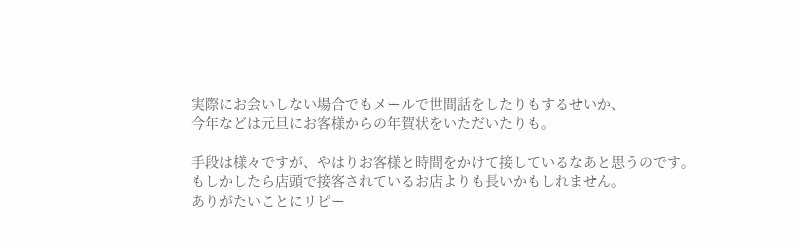実際にお会いしない場合でもメールで世間話をしたりもするせいか、
今年などは元旦にお客様からの年賀状をいただいたりも。

手段は様々ですが、やはりお客様と時間をかけて接しているなあと思うのです。
もしかしたら店頭で接客されているお店よりも長いかもしれません。
ありがたいことにリピー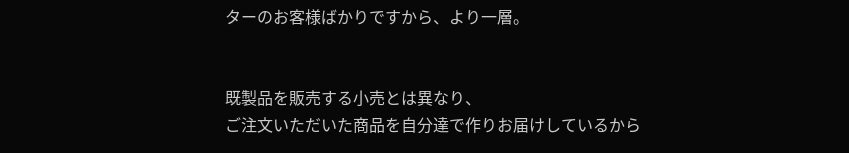ターのお客様ばかりですから、より一層。


既製品を販売する小売とは異なり、
ご注文いただいた商品を自分達で作りお届けしているから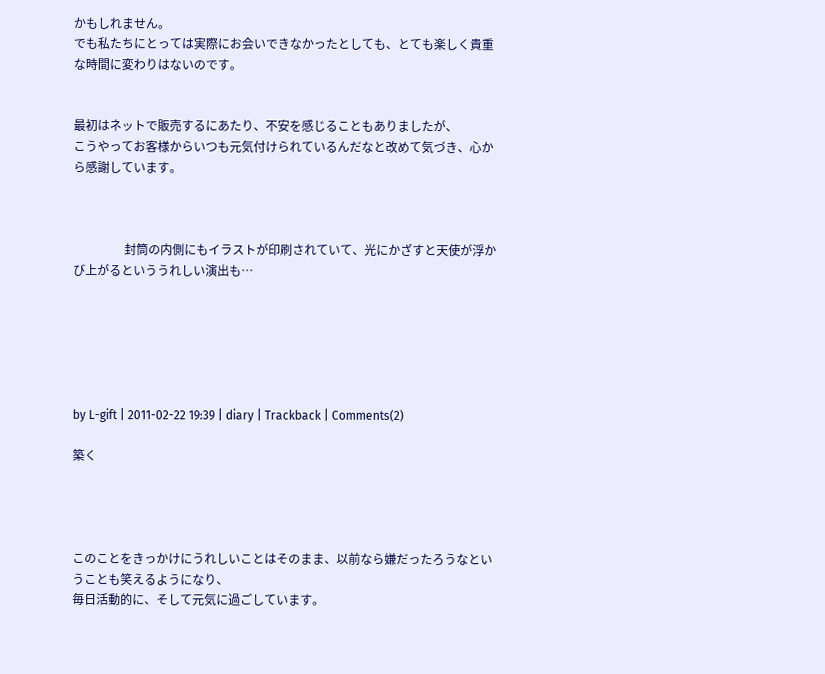かもしれません。
でも私たちにとっては実際にお会いできなかったとしても、とても楽しく貴重な時間に変わりはないのです。


最初はネットで販売するにあたり、不安を感じることもありましたが、
こうやってお客様からいつも元気付けられているんだなと改めて気づき、心から感謝しています。



                 封筒の内側にもイラストが印刷されていて、光にかざすと天使が浮かび上がるといううれしい演出も…






by L-gift | 2011-02-22 19:39 | diary | Trackback | Comments(2)

築く




このことをきっかけにうれしいことはそのまま、以前なら嫌だったろうなということも笑えるようになり、
毎日活動的に、そして元気に過ごしています。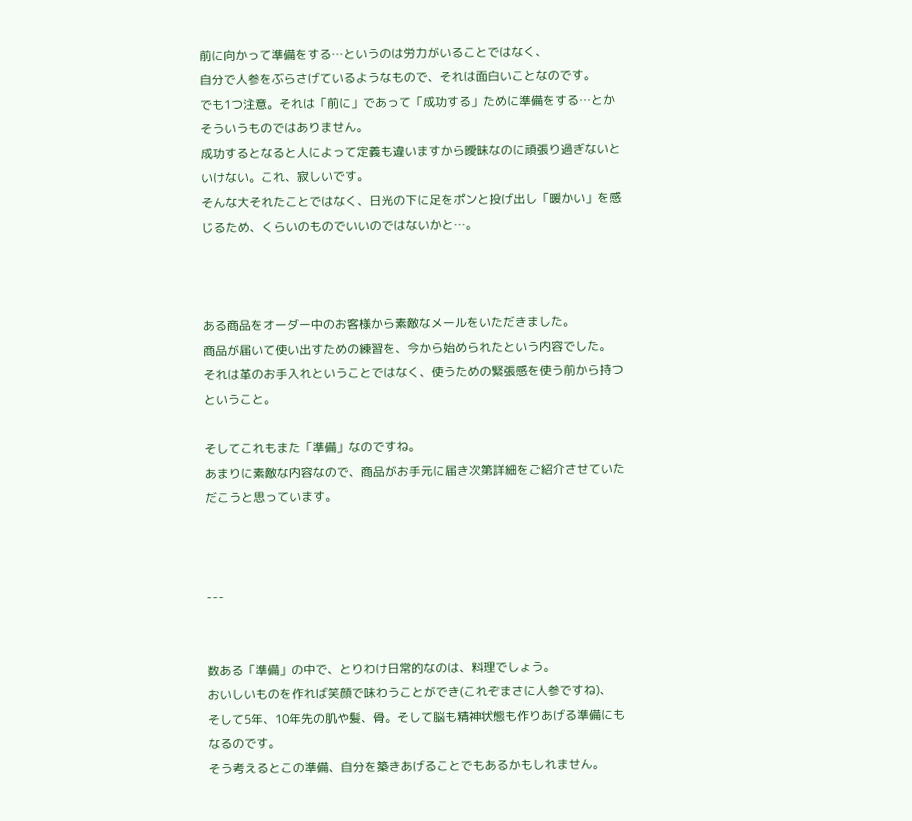前に向かって準備をする…というのは労力がいることではなく、
自分で人参をぶらさげているようなもので、それは面白いことなのです。
でも1つ注意。それは「前に」であって「成功する」ために準備をする…とかそういうものではありません。
成功するとなると人によって定義も違いますから曖昧なのに頑張り過ぎないといけない。これ、寂しいです。
そんな大それたことではなく、日光の下に足をポンと投げ出し「暖かい」を感じるため、くらいのものでいいのではないかと…。



ある商品をオーダー中のお客様から素敵なメールをいただきました。
商品が届いて使い出すための練習を、今から始められたという内容でした。
それは革のお手入れということではなく、使うための緊張感を使う前から持つということ。

そしてこれもまた「準備」なのですね。
あまりに素敵な内容なので、商品がお手元に届き次第詳細をご紹介させていただこうと思っています。



---


数ある「準備」の中で、とりわけ日常的なのは、料理でしょう。
おいしいものを作れば笑顔で味わうことができ(これぞまさに人参ですね)、
そして5年、10年先の肌や髪、骨。そして脳も精神状態も作りあげる準備にもなるのです。
そう考えるとこの準備、自分を築きあげることでもあるかもしれません。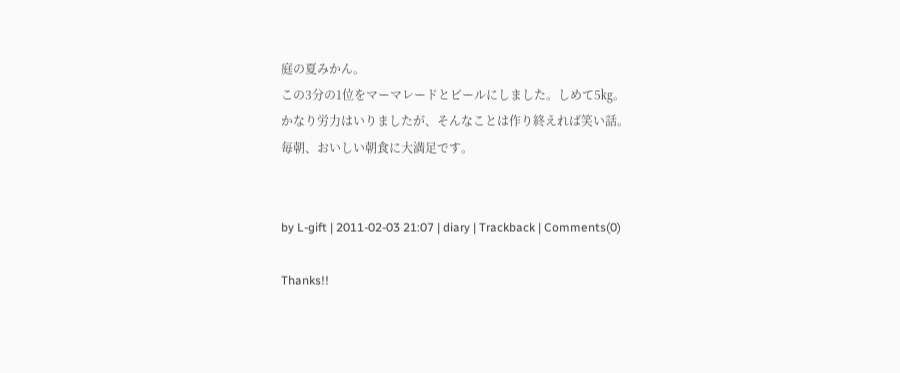庭の夏みかん。
この3分の1位をマーマレードとピールにしました。しめて5㎏。
かなり労力はいりましたが、そんなことは作り終えれば笑い話。
毎朝、おいしい朝食に大満足です。


by L-gift | 2011-02-03 21:07 | diary | Trackback | Comments(0)

Thanks!!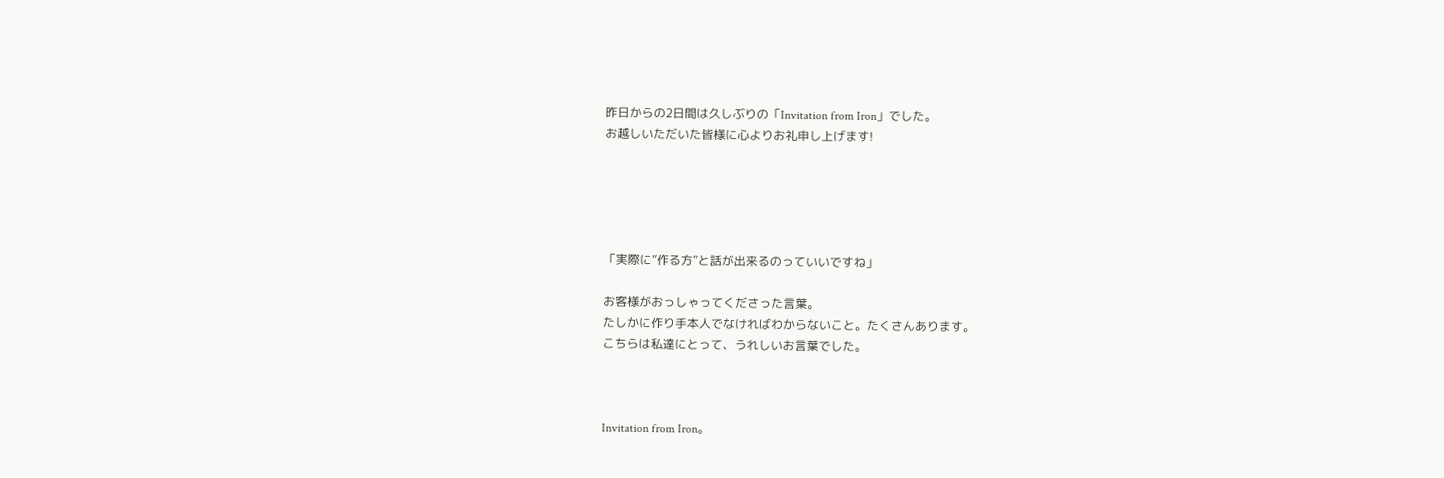昨日からの2日間は久しぶりの「Invitation from Iron」でした。
お越しいただいた皆様に心よりお礼申し上げます!





「実際に”作る方”と話が出来るのっていいですね」

お客様がおっしゃってくださった言葉。
たしかに作り手本人でなければわからないこと。たくさんあります。
こちらは私達にとって、うれしいお言葉でした。



Invitation from Iron。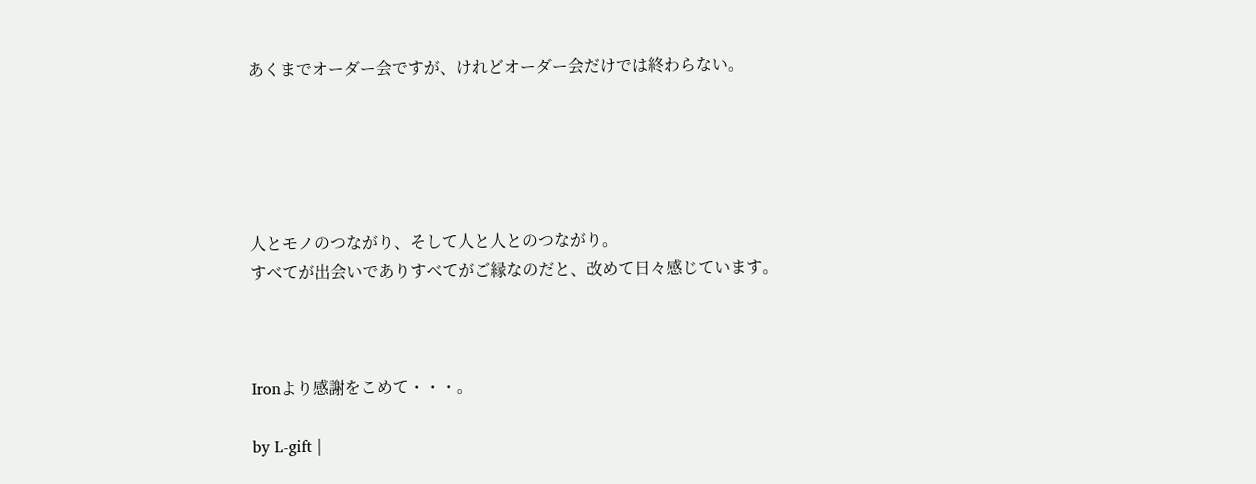あくまでオーダー会ですが、けれどオーダー会だけでは終わらない。





人とモノのつながり、そして人と人とのつながり。
すべてが出会いでありすべてがご縁なのだと、改めて日々感じています。



Ironより感謝をこめて・・・。

by L-gift |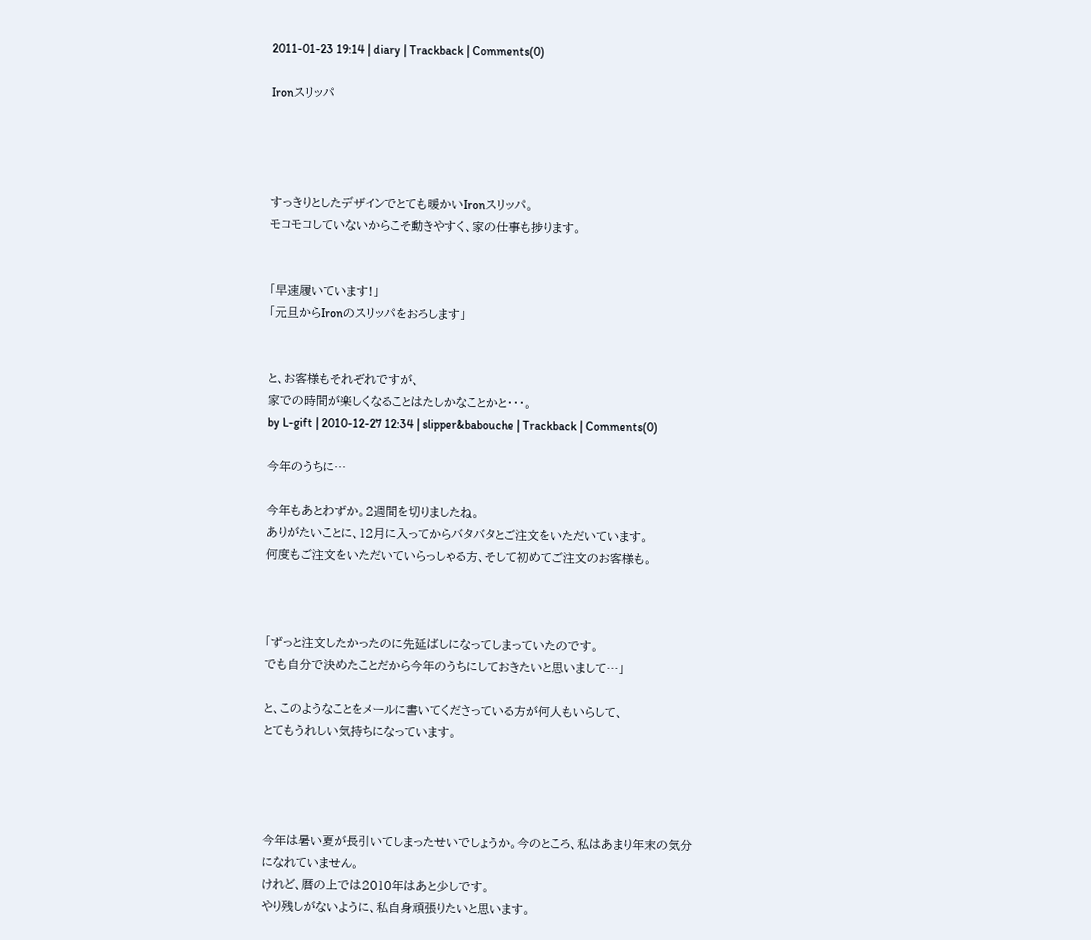2011-01-23 19:14 | diary | Trackback | Comments(0)

Ironスリッパ




すっきりとしたデザインでとても暖かいIronスリッパ。
モコモコしていないからこそ動きやすく、家の仕事も捗ります。


「早速履いています!」
「元旦からIronのスリッパをおろします」


と、お客様もそれぞれですが、
家での時間が楽しくなることはたしかなことかと・・・。
by L-gift | 2010-12-27 12:34 | slipper&babouche | Trackback | Comments(0)

今年のうちに…

今年もあとわずか。2週間を切りましたね。
ありがたいことに、12月に入ってからバタバタとご注文をいただいています。
何度もご注文をいただいていらっしゃる方、そして初めてご注文のお客様も。



「ずっと注文したかったのに先延ばしになってしまっていたのです。
でも自分で決めたことだから今年のうちにしておきたいと思いまして…」

と、このようなことをメールに書いてくださっている方が何人もいらして、
とてもうれしい気持ちになっています。




今年は暑い夏が長引いてしまったせいでしょうか。今のところ、私はあまり年末の気分になれていません。
けれど、暦の上では2010年はあと少しです。
やり残しがないように、私自身頑張りたいと思います。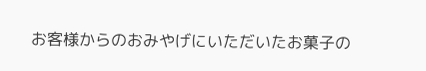お客様からのおみやげにいただいたお菓子の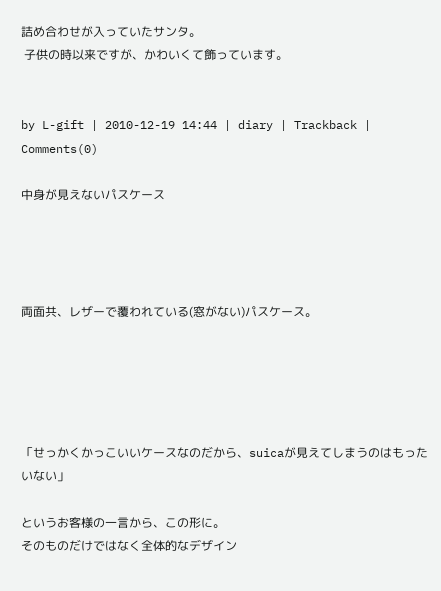詰め合わせが入っていたサンタ。
 子供の時以来ですが、かわいくて飾っています。


by L-gift | 2010-12-19 14:44 | diary | Trackback | Comments(0)

中身が見えないパスケース




両面共、レザーで覆われている(窓がない)パスケース。





「せっかくかっこいいケースなのだから、suicaが見えてしまうのはもったいない」

というお客様の一言から、この形に。
そのものだけではなく全体的なデザイン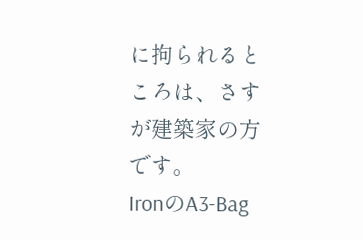に拘られるところは、さすが建築家の方です。
IronのA3-Bag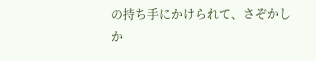の持ち手にかけられて、さぞかしか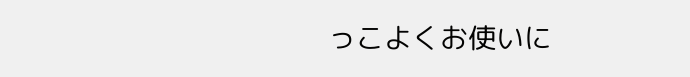っこよくお使いに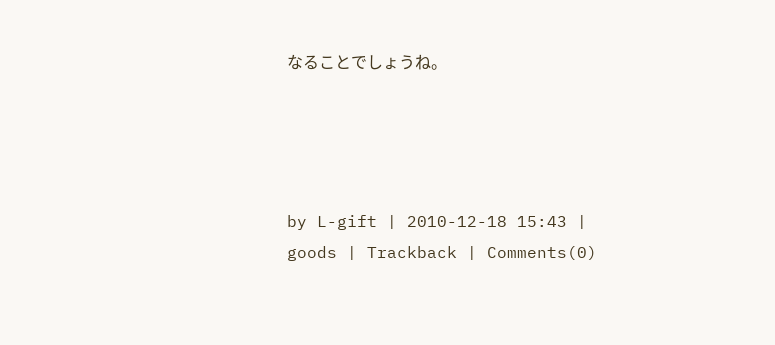なることでしょうね。




by L-gift | 2010-12-18 15:43 | goods | Trackback | Comments(0)